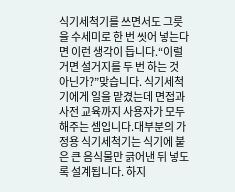식기세척기를 쓰면서도 그릇을 수세미로 한 번 씻어 넣는다면 이런 생각이 듭니다.“이럴 거면 설거지를 두 번 하는 것 아닌가?”맞습니다. 식기세척기에게 일을 맡겼는데 면접과 사전 교육까지 사용자가 모두 해주는 셈입니다.대부분의 가정용 식기세척기는 식기에 붙은 큰 음식물만 긁어낸 뒤 넣도록 설계됩니다. 하지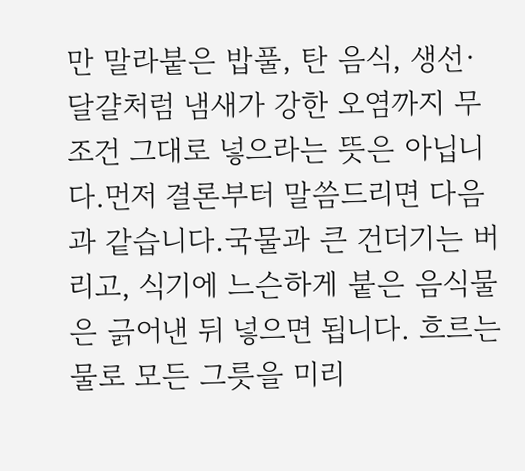만 말라붙은 밥풀, 탄 음식, 생선·달걀처럼 냄새가 강한 오염까지 무조건 그대로 넣으라는 뜻은 아닙니다.먼저 결론부터 말씀드리면 다음과 같습니다.국물과 큰 건더기는 버리고, 식기에 느슨하게 붙은 음식물은 긁어낸 뒤 넣으면 됩니다. 흐르는 물로 모든 그릇을 미리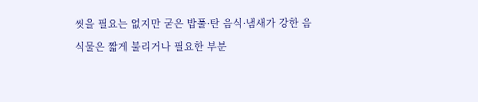씻을 필요는 없지만 굳은 밥풀·탄 음식·냄새가 강한 음식물은 짧게 불리거나 필요한 부분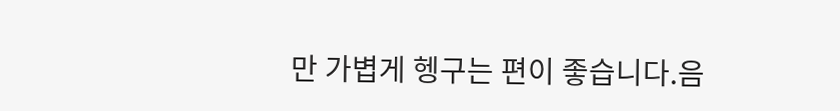만 가볍게 헹구는 편이 좋습니다.음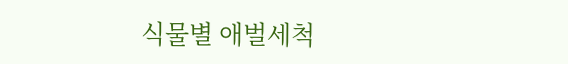식물별 애벌세척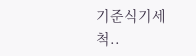기준식기세척..